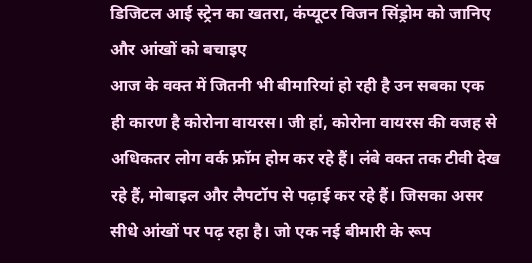डिजिटल आई स्ट्रेन का खतरा, कंप्यूटर विजन सिंड्रोम को जानिए और आंखों को बचाइए
आज के वक्त में जितनी भी बीमारियां हो रही है उन सबका एक ही कारण है कोरोना वायरस। जी हां, कोरोना वायरस की वजह से अधिकतर लोग वर्क फ्रॉम होम कर रहे हैं। लंबे वक्त तक टीवी देख रहे हैं, मोबाइल और लैपटॉप से पढ़ाई कर रहे हैं। जिसका असर सीधे आंखों पर पढ़ रहा है। जो एक नई बीमारी के रूप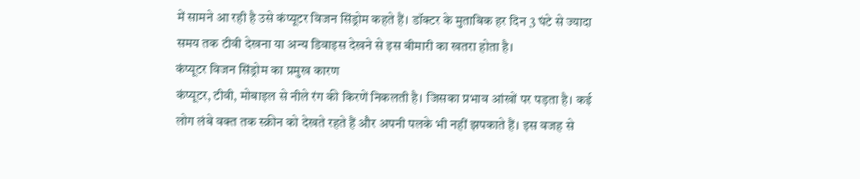में सामने आ रही है उसे कंप्यूटर विजन सिंड्रोम कहते हैं। डॉक्टर के मुताबिक हर दिन 3 घंटे से ज्यादा समय तक टीवी देखना या अन्य डिवाइस देखने से इस बीमारी का खतरा होता है।
कंप्यूटर विजन सिंड्रोम का प्रमुख कारण
कंप्यूटर, टीवी, मोबाइल से नीले रंग की किरणें निकलती है। जिसका प्रभाव आंखों पर पड़ता है। कई लोग लंबे वक्त तक स्क्रीन को देखते रहते हैं और अपनी पलके भी नहीं झपकाते हैं। इस वजह से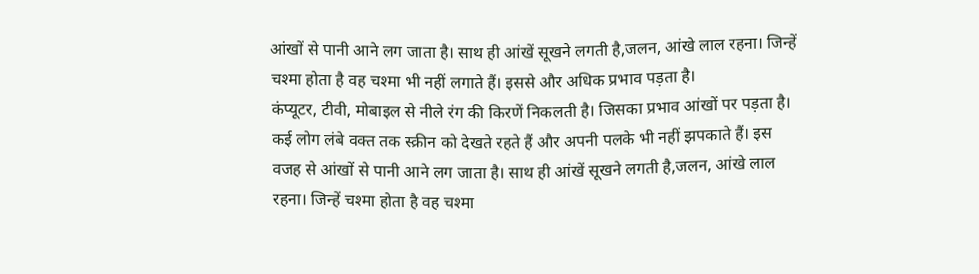आंखों से पानी आने लग जाता है। साथ ही आंखें सूखने लगती है,जलन, आंखे लाल रहना। जिन्हें चश्मा होता है वह चश्मा भी नहीं लगाते हैं। इससे और अधिक प्रभाव पड़ता है।
कंप्यूटर, टीवी, मोबाइल से नीले रंग की किरणें निकलती है। जिसका प्रभाव आंखों पर पड़ता है। कई लोग लंबे वक्त तक स्क्रीन को देखते रहते हैं और अपनी पलके भी नहीं झपकाते हैं। इस वजह से आंखों से पानी आने लग जाता है। साथ ही आंखें सूखने लगती है,जलन, आंखे लाल रहना। जिन्हें चश्मा होता है वह चश्मा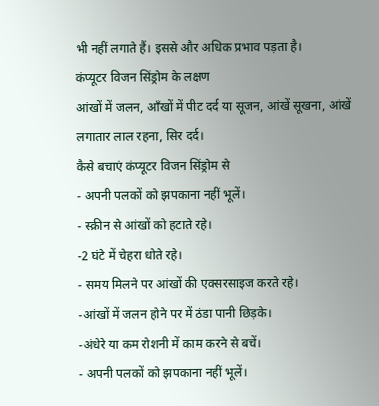भी नहीं लगाते हैं। इससे और अधिक प्रभाव पड़ता है।
कंप्यूटर विजन सिंड्रोम के लक्षण
आंखों में जलन, आँखों में पीट दर्द या सूजन, आंखें सूखना, आंखें लगातार लाल रहना, सिर दर्द।
कैसे बचाएं कंप्यूटर विजन सिंड्रोम से
- अपनी पलकों को झपकाना नहीं भूलें।
- स्क्रीन से आंखों को हटाते रहे।
-2 घंटे में चेहरा धोते रहे।
- समय मिलने पर आंखों की एक्सरसाइज करते रहे।
-आंखों में जलन होने पर में ठंडा पानी छिड़के।
-अंधेरे या कम रोशनी में काम करने से बचें।
- अपनी पलकों को झपकाना नहीं भूलें।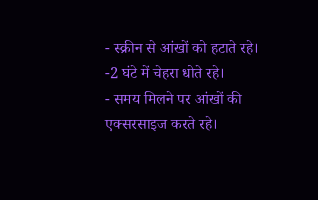- स्क्रीन से आंखों को हटाते रहे।
-2 घंटे में चेहरा धोते रहे।
- समय मिलने पर आंखों की एक्सरसाइज करते रहे।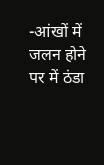-आंखों में जलन होने पर में ठंडा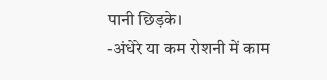पानी छिड़के।
-अंधेरे या कम रोशनी में काम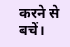करने से बचें।